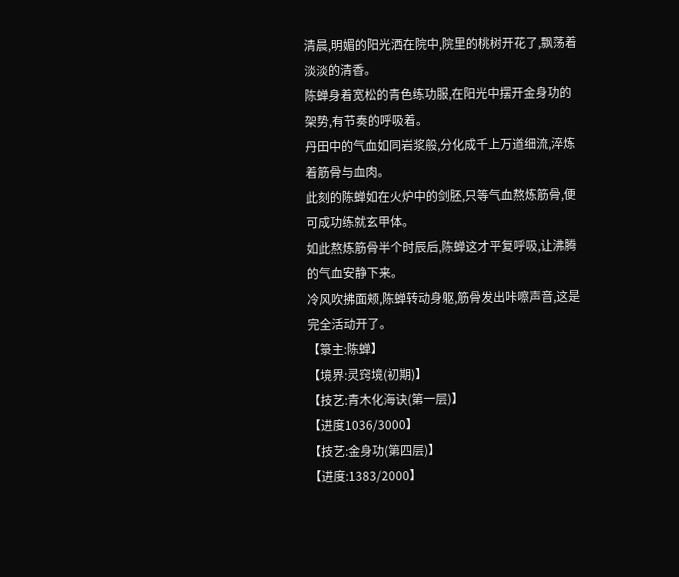清晨,明媚的阳光洒在院中,院里的桃树开花了,飘荡着淡淡的清香。
陈蝉身着宽松的青色练功服,在阳光中摆开金身功的架势,有节奏的呼吸着。
丹田中的气血如同岩浆般,分化成千上万道细流,淬炼着筋骨与血肉。
此刻的陈蝉如在火炉中的剑胚,只等气血熬炼筋骨,便可成功练就玄甲体。
如此熬炼筋骨半个时辰后,陈蝉这才平复呼吸,让沸腾的气血安静下来。
冷风吹拂面颊,陈蝉转动身躯,筋骨发出咔嚓声音,这是完全活动开了。
【箓主:陈蝉】
【境界:灵窍境(初期)】
【技艺:青木化海诀(第一层)】
【进度1036/3000】
【技艺:金身功(第四层)】
【进度:1383/2000】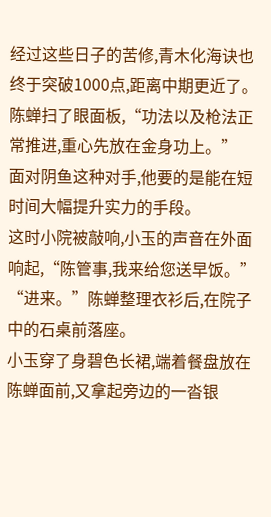经过这些日子的苦修,青木化海诀也终于突破1000点,距离中期更近了。
陈蝉扫了眼面板,“功法以及枪法正常推进,重心先放在金身功上。”
面对阴鱼这种对手,他要的是能在短时间大幅提升实力的手段。
这时小院被敲响,小玉的声音在外面响起,“陈管事,我来给您送早饭。”
“进来。”陈蝉整理衣衫后,在院子中的石桌前落座。
小玉穿了身碧色长裙,端着餐盘放在陈蝉面前,又拿起旁边的一沓银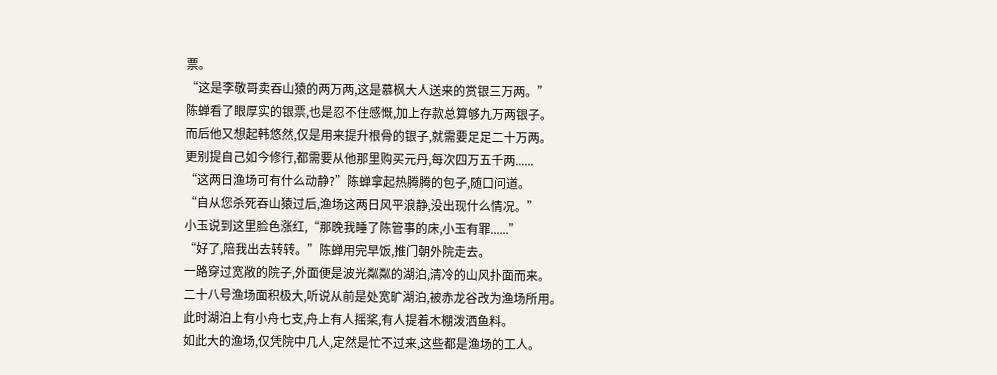票。
“这是李敬哥卖吞山猿的两万两,这是慕枫大人送来的赏银三万两。”
陈蝉看了眼厚实的银票,也是忍不住感慨,加上存款总算够九万两银子。
而后他又想起韩悠然,仅是用来提升根骨的银子,就需要足足二十万两。
更别提自己如今修行,都需要从他那里购买元丹,每次四万五千两......
“这两日渔场可有什么动静?”陈蝉拿起热腾腾的包子,随口问道。
“自从您杀死吞山猿过后,渔场这两日风平浪静,没出现什么情况。”
小玉说到这里脸色涨红,“那晚我睡了陈管事的床,小玉有罪......”
“好了,陪我出去转转。”陈蝉用完早饭,推门朝外院走去。
一路穿过宽敞的院子,外面便是波光粼粼的湖泊,清冷的山风扑面而来。
二十八号渔场面积极大,听说从前是处宽旷湖泊,被赤龙谷改为渔场所用。
此时湖泊上有小舟七支,舟上有人摇桨,有人提着木棚泼洒鱼料。
如此大的渔场,仅凭院中几人,定然是忙不过来,这些都是渔场的工人。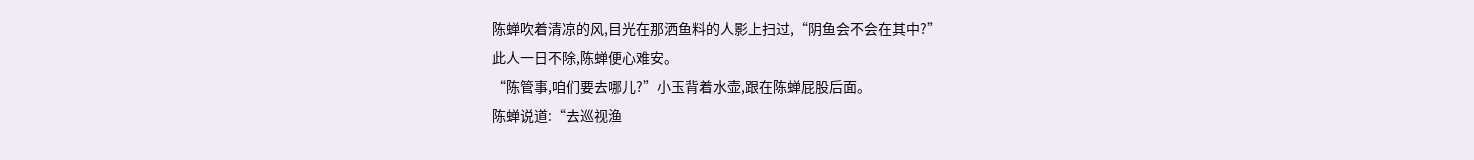陈蝉吹着清凉的风,目光在那洒鱼料的人影上扫过,“阴鱼会不会在其中?”
此人一日不除,陈蝉便心难安。
“陈管事,咱们要去哪儿?”小玉背着水壶,跟在陈蝉屁股后面。
陈蝉说道:“去巡视渔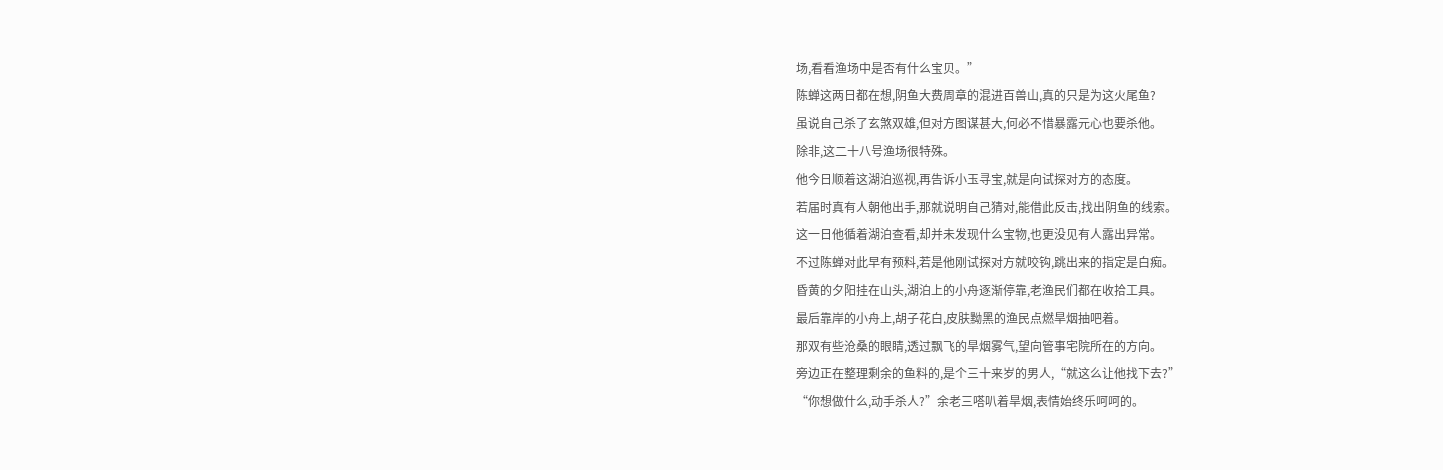场,看看渔场中是否有什么宝贝。”
陈蝉这两日都在想,阴鱼大费周章的混进百兽山,真的只是为这火尾鱼?
虽说自己杀了玄煞双雄,但对方图谋甚大,何必不惜暴露元心也要杀他。
除非,这二十八号渔场很特殊。
他今日顺着这湖泊巡视,再告诉小玉寻宝,就是向试探对方的态度。
若届时真有人朝他出手,那就说明自己猜对,能借此反击,找出阴鱼的线索。
这一日他循着湖泊查看,却并未发现什么宝物,也更没见有人露出异常。
不过陈蝉对此早有预料,若是他刚试探对方就咬钩,跳出来的指定是白痴。
昏黄的夕阳挂在山头,湖泊上的小舟逐渐停靠,老渔民们都在收拾工具。
最后靠岸的小舟上,胡子花白,皮肤黝黑的渔民点燃旱烟抽吧着。
那双有些沧桑的眼睛,透过飘飞的旱烟雾气,望向管事宅院所在的方向。
旁边正在整理剩余的鱼料的,是个三十来岁的男人,“就这么让他找下去?”
“你想做什么,动手杀人?”余老三嗒叭着旱烟,表情始终乐呵呵的。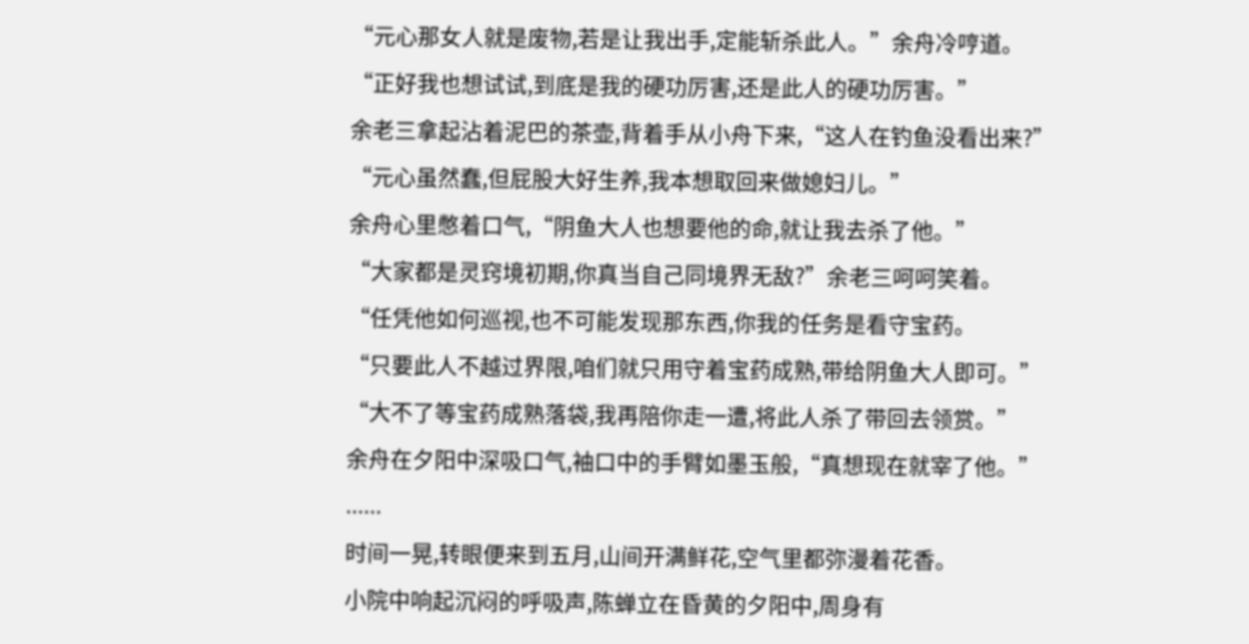“元心那女人就是废物,若是让我出手,定能斩杀此人。”余舟冷哼道。
“正好我也想试试,到底是我的硬功厉害,还是此人的硬功厉害。”
余老三拿起沾着泥巴的茶壶,背着手从小舟下来,“这人在钓鱼没看出来?”
“元心虽然蠢,但屁股大好生养,我本想取回来做媳妇儿。”
余舟心里憋着口气,“阴鱼大人也想要他的命,就让我去杀了他。”
“大家都是灵窍境初期,你真当自己同境界无敌?”余老三呵呵笑着。
“任凭他如何巡视,也不可能发现那东西,你我的任务是看守宝药。
“只要此人不越过界限,咱们就只用守着宝药成熟,带给阴鱼大人即可。”
“大不了等宝药成熟落袋,我再陪你走一遭,将此人杀了带回去领赏。”
余舟在夕阳中深吸口气,袖口中的手臂如墨玉般,“真想现在就宰了他。”
......
时间一晃,转眼便来到五月,山间开满鲜花,空气里都弥漫着花香。
小院中响起沉闷的呼吸声,陈蝉立在昏黄的夕阳中,周身有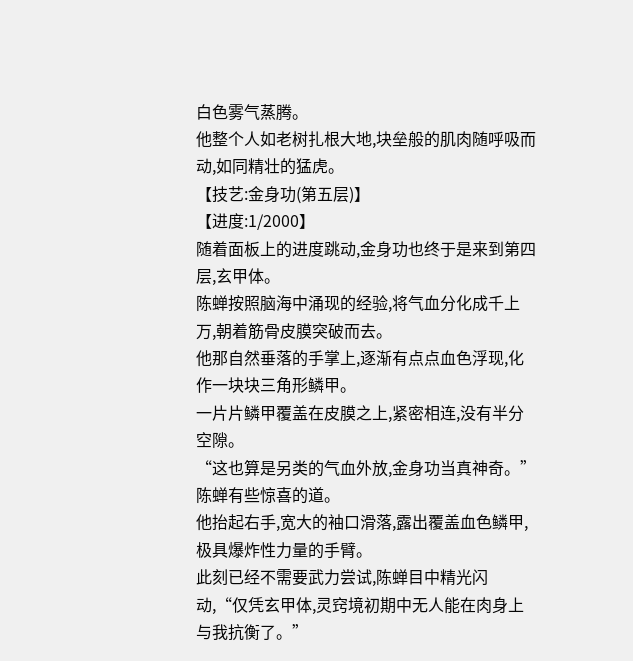白色雾气蒸腾。
他整个人如老树扎根大地,块垒般的肌肉随呼吸而动,如同精壮的猛虎。
【技艺:金身功(第五层)】
【进度:1/2000】
随着面板上的进度跳动,金身功也终于是来到第四层,玄甲体。
陈蝉按照脑海中涌现的经验,将气血分化成千上万,朝着筋骨皮膜突破而去。
他那自然垂落的手掌上,逐渐有点点血色浮现,化作一块块三角形鳞甲。
一片片鳞甲覆盖在皮膜之上,紧密相连,没有半分空隙。
“这也算是另类的气血外放,金身功当真神奇。”陈蝉有些惊喜的道。
他抬起右手,宽大的袖口滑落,露出覆盖血色鳞甲,极具爆炸性力量的手臂。
此刻已经不需要武力尝试,陈蝉目中精光闪动,“仅凭玄甲体,灵窍境初期中无人能在肉身上与我抗衡了。”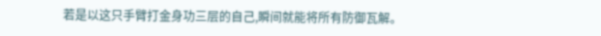若是以这只手臂打金身功三层的自己,瞬间就能将所有防御瓦解。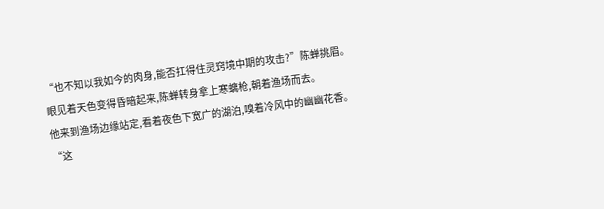“也不知以我如今的肉身,能否扛得住灵窍境中期的攻击?”陈蝉挑眉。
眼见着天色变得昏暗起来,陈蝉转身拿上寒螭枪,朝着渔场而去。
他来到渔场边缘站定,看着夜色下宽广的湖泊,嗅着冷风中的幽幽花香。
“这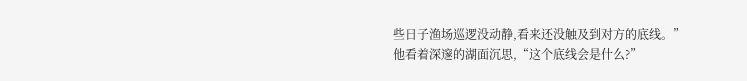些日子渔场巡逻没动静,看来还没触及到对方的底线。”
他看着深邃的湖面沉思,“这个底线会是什么?”